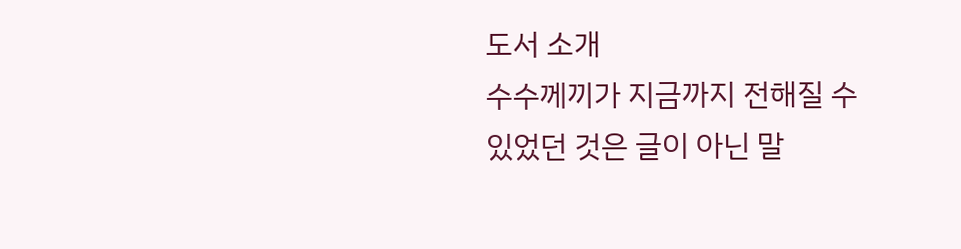도서 소개
수수께끼가 지금까지 전해질 수 있었던 것은 글이 아닌 말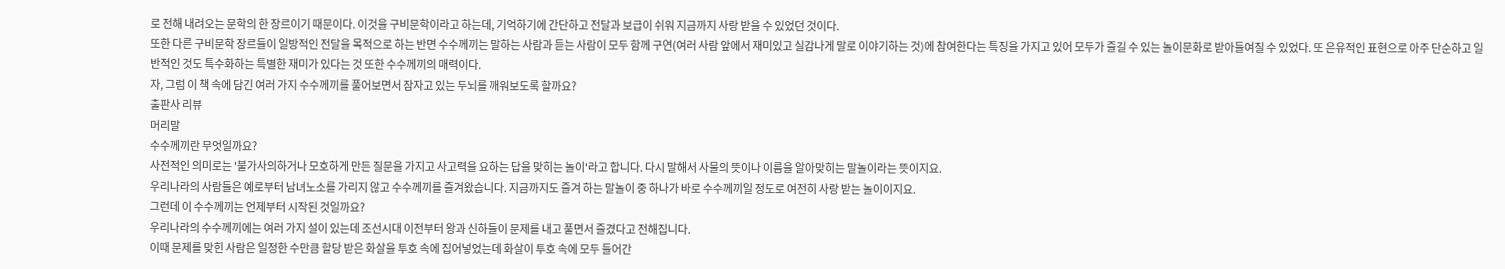로 전해 내려오는 문학의 한 장르이기 때문이다. 이것을 구비문학이라고 하는데, 기억하기에 간단하고 전달과 보급이 쉬워 지금까지 사랑 받을 수 있었던 것이다.
또한 다른 구비문학 장르들이 일방적인 전달을 목적으로 하는 반면 수수께끼는 말하는 사람과 듣는 사람이 모두 함께 구연(여러 사람 앞에서 재미있고 실감나게 말로 이야기하는 것)에 참여한다는 특징을 가지고 있어 모두가 즐길 수 있는 놀이문화로 받아들여질 수 있었다. 또 은유적인 표현으로 아주 단순하고 일반적인 것도 특수화하는 특별한 재미가 있다는 것 또한 수수께끼의 매력이다.
자, 그럼 이 책 속에 담긴 여러 가지 수수께끼를 풀어보면서 잠자고 있는 두뇌를 깨워보도록 할까요?
출판사 리뷰
머리말
수수께끼란 무엇일까요?
사전적인 의미로는 '불가사의하거나 모호하게 만든 질문을 가지고 사고력을 요하는 답을 맞히는 놀이'라고 합니다. 다시 말해서 사물의 뜻이나 이름을 알아맞히는 말놀이라는 뜻이지요.
우리나라의 사람들은 예로부터 남녀노소를 가리지 않고 수수께끼를 즐겨왔습니다. 지금까지도 즐겨 하는 말놀이 중 하나가 바로 수수께끼일 정도로 여전히 사랑 받는 놀이이지요.
그런데 이 수수께끼는 언제부터 시작된 것일까요?
우리나라의 수수께끼에는 여러 가지 설이 있는데 조선시대 이전부터 왕과 신하들이 문제를 내고 풀면서 즐겼다고 전해집니다.
이때 문제를 맞힌 사람은 일정한 수만큼 할당 받은 화살을 투호 속에 집어넣었는데 화살이 투호 속에 모두 들어간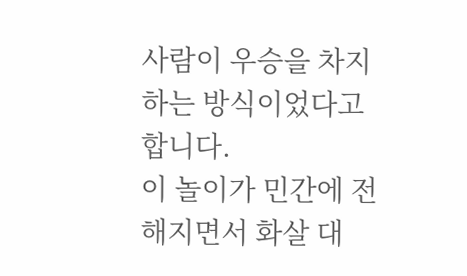사람이 우승을 차지하는 방식이었다고 합니다.
이 놀이가 민간에 전해지면서 화살 대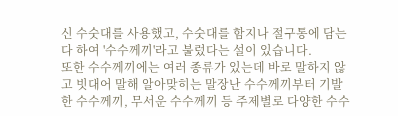신 수숫대를 사용했고, 수숫대를 함지나 절구통에 담는다 하여 '수수께끼'라고 불렀다는 설이 있습니다.
또한 수수께끼에는 여러 종류가 있는데 바로 말하지 않고 빗대어 말해 알아맞히는 말장난 수수께끼부터 기발한 수수께끼, 무서운 수수께끼 등 주제별로 다양한 수수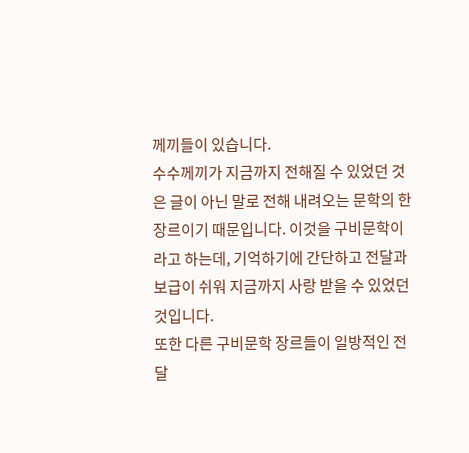께끼들이 있습니다.
수수께끼가 지금까지 전해질 수 있었던 것은 글이 아닌 말로 전해 내려오는 문학의 한 장르이기 때문입니다. 이것을 구비문학이라고 하는데, 기억하기에 간단하고 전달과 보급이 쉬워 지금까지 사랑 받을 수 있었던 것입니다.
또한 다른 구비문학 장르들이 일방적인 전달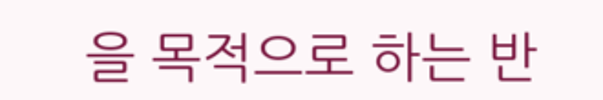을 목적으로 하는 반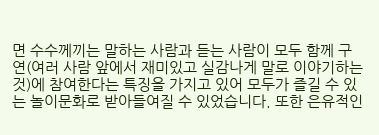면 수수께끼는 말하는 사람과 듣는 사람이 모두 함께 구연(여러 사람 앞에서 재미있고 실감나게 말로 이야기하는 것)에 참여한다는 특징을 가지고 있어 모두가 즐길 수 있는 놀이문화로 받아들여질 수 있었습니다. 또한 은유적인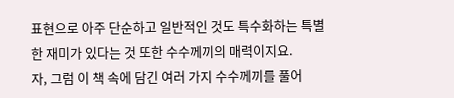표현으로 아주 단순하고 일반적인 것도 특수화하는 특별한 재미가 있다는 것 또한 수수께끼의 매력이지요.
자, 그럼 이 책 속에 담긴 여러 가지 수수께끼를 풀어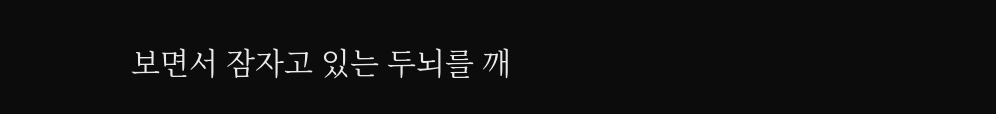보면서 잠자고 있는 두뇌를 깨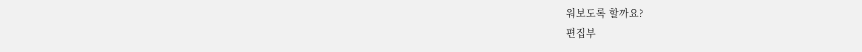워보도록 할까요?
편집부